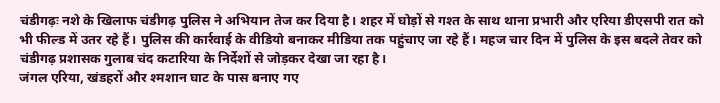चंडीगढ़ः नशे के खिलाफ चंडीगढ़ पुलिस ने अभियान तेज कर दिया है। शहर में घोड़ों से गश्त के साथ थाना प्रभारी और एरिया डीएसपी रात को भी फील्ड में उतर रहे हैं। पुलिस की कार्रवाई के वीडियो बनाकर मीडिया तक पहुंचाए जा रहे हैं। महज चार दिन में पुलिस के इस बदले तेवर को चंडीगढ़ प्रशासक गुलाब चंद कटारिया के निर्देशों से जोड़कर देखा जा रहा है।
जंगल एरिया, खंडहरों और श्मशान घाट के पास बनाए गए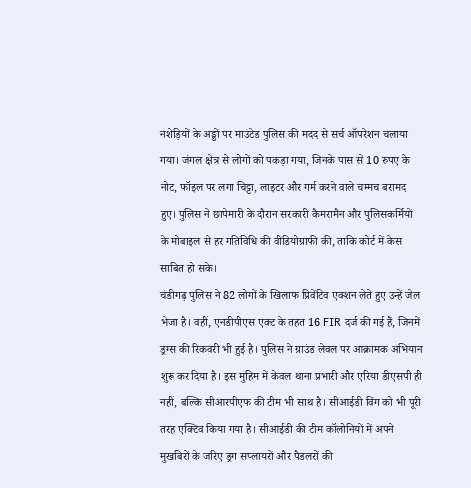नशेड़ियों के अड्डों पर माउंटेड पुलिस की मदद से सर्च ऑपरेशन चलाया गया। जंगल क्षेत्र से लोगों को पकड़ा गया, जिनके पास से 10 रुपए के नोट, फॉइल पर लगा चिट्टा, लाइटर और गर्म करने वाले चम्मच बरामद हुए। पुलिस ने छापेमारी के दौरान सरकारी कैमरामैन और पुलिसकर्मियों के मोबाइल से हर गतिविधि की वीडियोग्राफी की, ताकि कोर्ट में केस साबित हो सके।
चंडीगढ़ पुलिस ने 82 लोगों के खिलाफ प्रिवेंटिव एक्शन लेते हुए उन्हें जेल भेजा है। वहीं, एनडीपीएस एक्ट के तहत 16 FIR दर्ज की गई हैं, जिनमें ड्रग्स की रिकवरी भी हुई है। पुलिस ने ग्राउंड लेवल पर आक्रामक अभियान शुरू कर दिया है। इस मुहिम में केवल थाना प्रभारी और एरिया डीएसपी ही नहीं, बल्कि सीआरपीएफ की टीम भी साथ है। सीआईडी विंग को भी पूरी तरह एक्टिव किया गया है। सीआईडी की टीम कॉलोनियों में अपने मुखबिरों के जरिए ड्रग सप्लायरों और पैडलरों की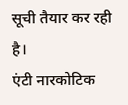सूची तैयार कर रही है।
एंटी नारकोटिक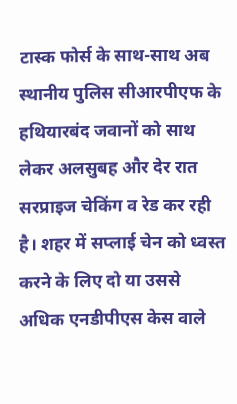टास्क फोर्स के साथ-साथ अब स्थानीय पुलिस सीआरपीएफ के हथियारबंद जवानों को साथ लेकर अलसुबह और देर रात सरप्राइज चेकिंग व रेड कर रही है। शहर में सप्लाई चेन को ध्वस्त करने के लिए दो या उससे अधिक एनडीपीएस केस वाले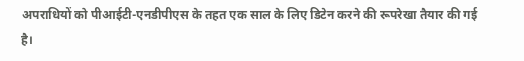अपराधियों को पीआईटी-एनडीपीएस के तहत एक साल के लिए डिटेन करने की रूपरेखा तैयार की गई है।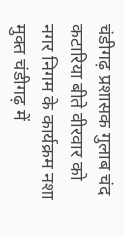चंडीगढ़ प्रशासक गुलाब चंद कटारिया बीते वीरवार को नगर निगम के कार्यक्रम नशा मुक्त चंडीगढ़ में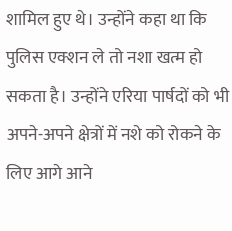शामिल हुए थे। उन्होंने कहा था कि पुलिस एक्शन ले तो नशा खत्म हो सकता है। उन्होंने एरिया पार्षदों को भी अपने-अपने क्षेत्रों में नशे को रोकने के लिए आगे आने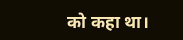को कहा था।